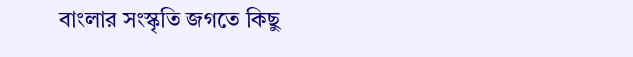বাংলার সংস্কৃতি জগতে কিছু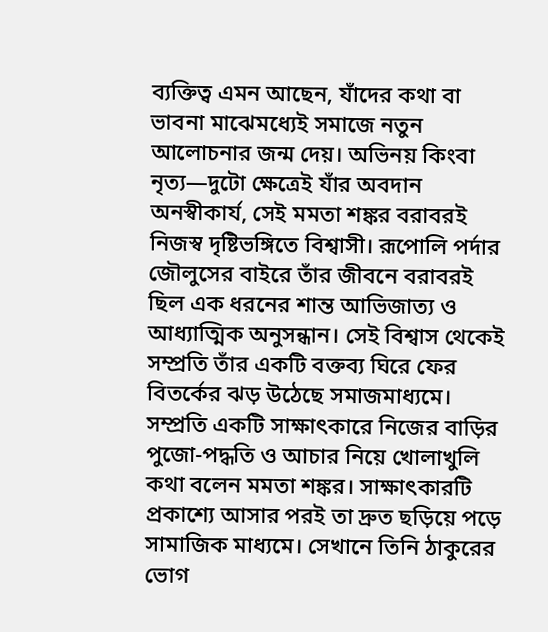ব্যক্তিত্ব এমন আছেন, যাঁদের কথা বা ভাবনা মাঝেমধ্যেই সমাজে নতুন আলোচনার জন্ম দেয়। অভিনয় কিংবা নৃত্য—দুটো ক্ষেত্রেই যাঁর অবদান অনস্বীকার্য, সেই মমতা শঙ্কর বরাবরই নিজস্ব দৃষ্টিভঙ্গিতে বিশ্বাসী। রূপোলি পর্দার জৌলুসের বাইরে তাঁর জীবনে বরাবরই ছিল এক ধরনের শান্ত আভিজাত্য ও আধ্যাত্মিক অনুসন্ধান। সেই বিশ্বাস থেকেই সম্প্রতি তাঁর একটি বক্তব্য ঘিরে ফের বিতর্কের ঝড় উঠেছে সমাজমাধ্যমে।
সম্প্রতি একটি সাক্ষাৎকারে নিজের বাড়ির পুজো-পদ্ধতি ও আচার নিয়ে খোলাখুলি কথা বলেন মমতা শঙ্কর। সাক্ষাৎকারটি প্রকাশ্যে আসার পরই তা দ্রুত ছড়িয়ে পড়ে সামাজিক মাধ্যমে। সেখানে তিনি ঠাকুরের ভোগ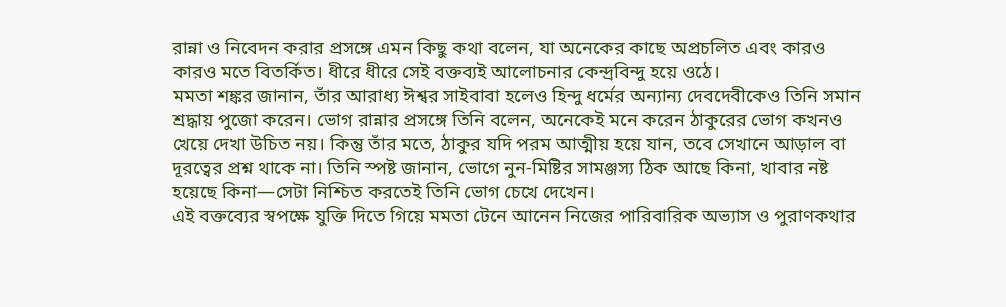রান্না ও নিবেদন করার প্রসঙ্গে এমন কিছু কথা বলেন, যা অনেকের কাছে অপ্রচলিত এবং কারও কারও মতে বিতর্কিত। ধীরে ধীরে সেই বক্তব্যই আলোচনার কেন্দ্রবিন্দু হয়ে ওঠে।
মমতা শঙ্কর জানান, তাঁর আরাধ্য ঈশ্বর সাইবাবা হলেও হিন্দু ধর্মের অন্যান্য দেবদেবীকেও তিনি সমান শ্রদ্ধায় পুজো করেন। ভোগ রান্নার প্রসঙ্গে তিনি বলেন, অনেকেই মনে করেন ঠাকুরের ভোগ কখনও খেয়ে দেখা উচিত নয়। কিন্তু তাঁর মতে, ঠাকুর যদি পরম আত্মীয় হয়ে যান, তবে সেখানে আড়াল বা দূরত্বের প্রশ্ন থাকে না। তিনি স্পষ্ট জানান, ভোগে নুন-মিষ্টির সামঞ্জস্য ঠিক আছে কিনা, খাবার নষ্ট হয়েছে কিনা—সেটা নিশ্চিত করতেই তিনি ভোগ চেখে দেখেন।
এই বক্তব্যের স্বপক্ষে যুক্তি দিতে গিয়ে মমতা টেনে আনেন নিজের পারিবারিক অভ্যাস ও পুরাণকথার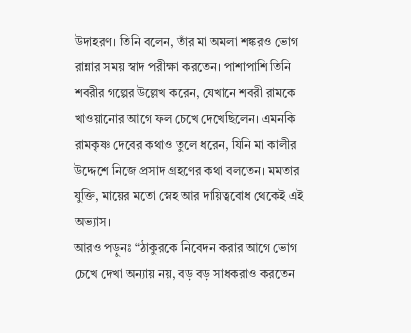উদাহরণ। তিনি বলেন, তাঁর মা অমলা শঙ্করও ভোগ রান্নার সময় স্বাদ পরীক্ষা করতেন। পাশাপাশি তিনি শবরীর গল্পের উল্লেখ করেন, যেখানে শবরী রামকে খাওয়ানোর আগে ফল চেখে দেখেছিলেন। এমনকি রামকৃষ্ণ দেবের কথাও তুলে ধরেন, যিনি মা কালীর উদ্দেশে নিজে প্রসাদ গ্রহণের কথা বলতেন। মমতার যুক্তি, মায়ের মতো স্নেহ আর দায়িত্ববোধ থেকেই এই অভ্যাস।
আরও পড়ুনঃ “ঠাকুরকে নিবেদন করার আগে ভোগ চেখে দেখা অন্যায় নয়, বড় বড় সাধকরাও করতেন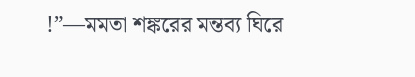!”—মমতা শঙ্করের মন্তব্য ঘিরে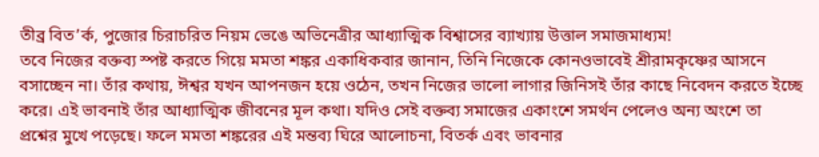তীব্র বিত’র্ক, পুজোর চিরাচরিত নিয়ম ভেঙে অভিনেত্রীর আধ্যাত্মিক বিশ্বাসের ব্যাখ্যায় উত্তাল সমাজমাধ্যম!
তবে নিজের বক্তব্য স্পষ্ট করতে গিয়ে মমতা শঙ্কর একাধিকবার জানান, তিনি নিজেকে কোনওভাবেই শ্রীরামকৃষ্ণের আসনে বসাচ্ছেন না। তাঁর কথায়, ঈশ্বর যখন আপনজন হয়ে ওঠেন, তখন নিজের ভালো লাগার জিনিসই তাঁর কাছে নিবেদন করতে ইচ্ছে করে। এই ভাবনাই তাঁর আধ্যাত্মিক জীবনের মূল কথা। যদিও সেই বক্তব্য সমাজের একাংশে সমর্থন পেলেও অন্য অংশে তা প্রশ্নের মুখে পড়েছে। ফলে মমতা শঙ্করের এই মন্তব্য ঘিরে আলোচনা, বিতর্ক এবং ভাবনার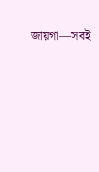জায়গা—সবই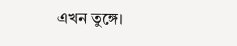এখন তুঙ্গে।